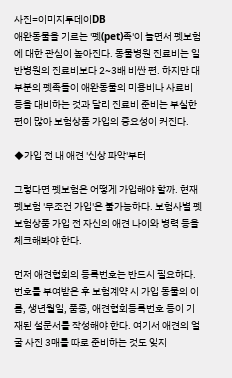사진=이미지투데이DB
애완동물을 기르는 '펫(pet)족'이 늘면서 펫보험에 대한 관심이 높아진다. 동물병원 진료비는 일반병원의 진료비보다 2~3배 비싼 편. 하지만 대부분의 펫족들이 애완동물의 미용비나 사료비 등을 대비하는 것과 달리 진료비 준비는 부실한 편이 많아 보험상품 가입의 중요성이 커진다.

◆가입 전 내 애견 '신상 파악'부터

그렇다면 펫보험은 어떻게 가입해야 할까. 현재 펫보험 '무조건 가입'은 불가능하다. 보험사별 펫보험상품 가입 전 자신의 애견 나이와 병력 등을 체크해봐야 한다.

먼저 애견협회의 등록번호는 반드시 필요하다. 번호를 부여받은 후 보험계약 시 가입 동물의 이름, 생년월일, 품종, 애견협회등록번호 등이 기재된 설문서를 작성해야 한다. 여기서 애견의 얼굴 사진 3매를 따로 준비하는 것도 잊지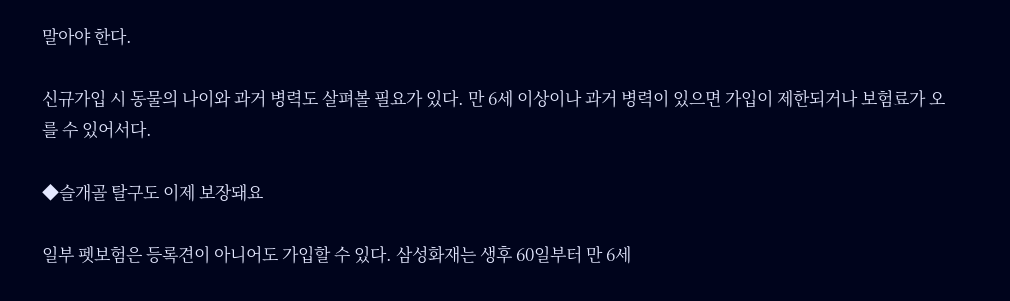말아야 한다.

신규가입 시 동물의 나이와 과거 병력도 살펴볼 필요가 있다. 만 6세 이상이나 과거 병력이 있으면 가입이 제한되거나 보험료가 오를 수 있어서다.

◆슬개골 탈구도 이제 보장돼요

일부 펫보험은 등록견이 아니어도 가입할 수 있다. 삼성화재는 생후 60일부터 만 6세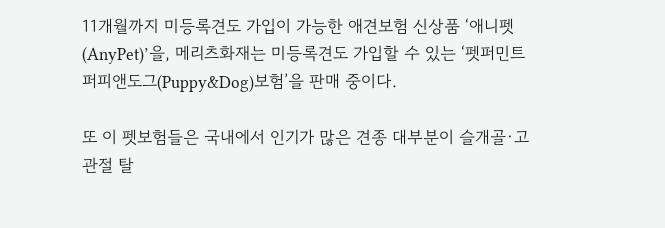11개월까지 미등록견도 가입이 가능한 애견보험 신상품 ‘애니펫(AnyPet)’을, 메리츠화재는 미등록견도 가입할 수 있는 ‘펫퍼민트 퍼피앤도그(Puppy&Dog)보험’을 판매 중이다.

또 이 펫보험들은 국내에서 인기가 많은 견종 대부분이 슬개골·고관절 탈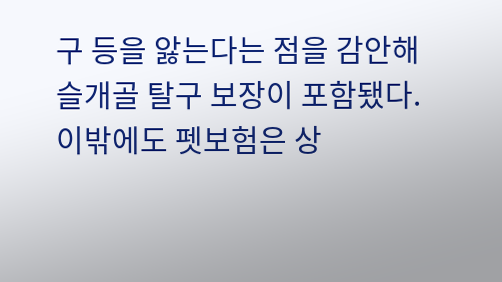구 등을 앓는다는 점을 감안해 슬개골 탈구 보장이 포함됐다. 이밖에도 펫보험은 상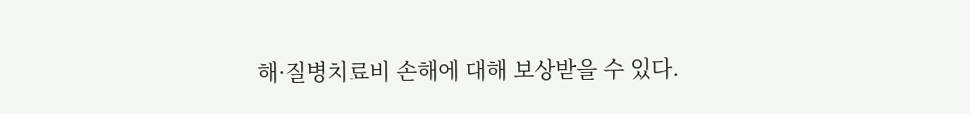해·질병치료비 손해에 대해 보상받을 수 있다.